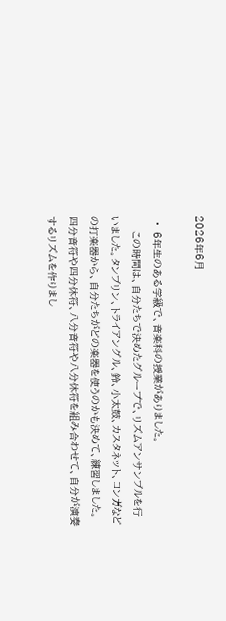2026年6月

  •  6年生のある学級で、音楽科の授業がありました。
     この時間は、自分たちで決めたグループで、リズムアンサンブルを行いました。タンブリン、トライアングル、鈴、小太鼓、カスタネット、コンガなどの打楽器から、自分たちがどの楽器を使うのかも決めて、練習しました。四分音符や四分休符、八分音符や八分休符を組み合わせて、自分が演奏するリズムを作りまし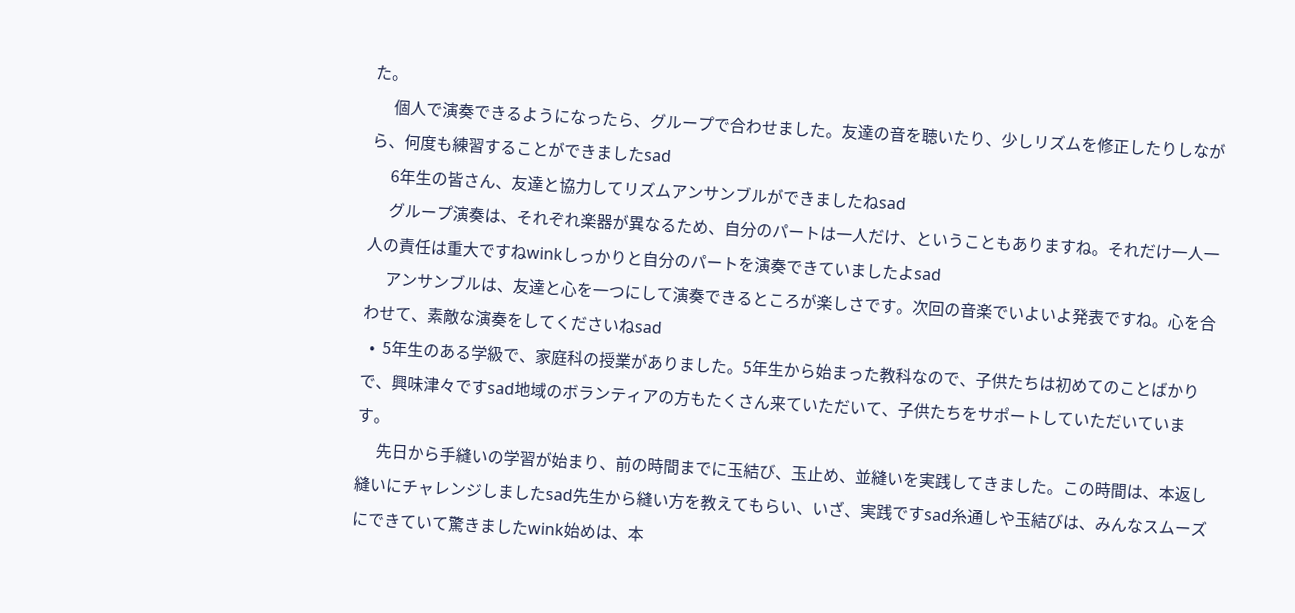た。
     個人で演奏できるようになったら、グループで合わせました。友達の音を聴いたり、少しリズムを修正したりしながら、何度も練習することができましたsad
     6年生の皆さん、友達と協力してリズムアンサンブルができましたねsad
     グループ演奏は、それぞれ楽器が異なるため、自分のパートは一人だけ、ということもありますね。それだけ一人一人の責任は重大ですねwinkしっかりと自分のパートを演奏できていましたよsad
     アンサンブルは、友達と心を一つにして演奏できるところが楽しさです。次回の音楽でいよいよ発表ですね。心を合わせて、素敵な演奏をしてくださいねsad
  •  5年生のある学級で、家庭科の授業がありました。5年生から始まった教科なので、子供たちは初めてのことばかりで、興味津々ですsad地域のボランティアの方もたくさん来ていただいて、子供たちをサポートしていただいています。
     先日から手縫いの学習が始まり、前の時間までに玉結び、玉止め、並縫いを実践してきました。この時間は、本返し縫いにチャレンジしましたsad先生から縫い方を教えてもらい、いざ、実践ですsad糸通しや玉結びは、みんなスムーズにできていて驚きましたwink始めは、本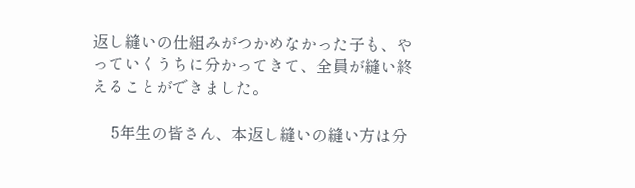返し縫いの仕組みがつかめなかった子も、やっていくうちに分かってきて、全員が縫い終えることができました。

     5年生の皆さん、本返し縫いの縫い方は分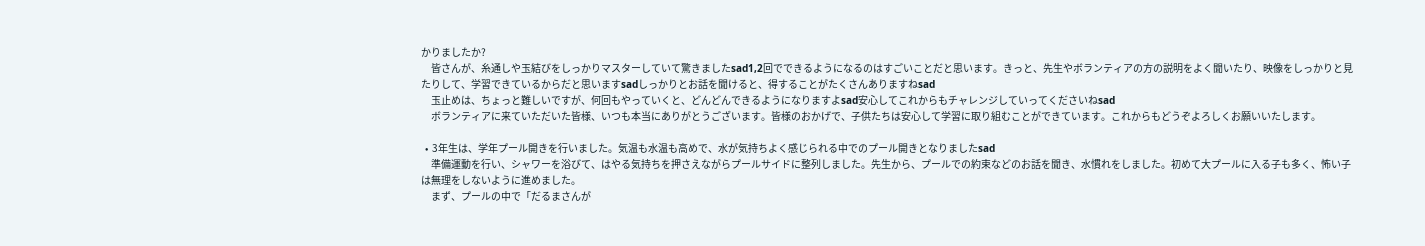かりましたか?
     皆さんが、糸通しや玉結びをしっかりマスターしていて驚きましたsad1,2回でできるようになるのはすごいことだと思います。きっと、先生やボランティアの方の説明をよく聞いたり、映像をしっかりと見たりして、学習できているからだと思いますsadしっかりとお話を聞けると、得することがたくさんありますねsad
     玉止めは、ちょっと難しいですが、何回もやっていくと、どんどんできるようになりますよsad安心してこれからもチャレンジしていってくださいねsad
     ボランティアに来ていただいた皆様、いつも本当にありがとうございます。皆様のおかげで、子供たちは安心して学習に取り組むことができています。これからもどうぞよろしくお願いいたします。

  •  3年生は、学年プール開きを行いました。気温も水温も高めで、水が気持ちよく感じられる中でのプール開きとなりましたsad
     準備運動を行い、シャワーを浴びて、はやる気持ちを押さえながらプールサイドに整列しました。先生から、プールでの約束などのお話を聞き、水慣れをしました。初めて大プールに入る子も多く、怖い子は無理をしないように進めました。
     まず、プールの中で「だるまさんが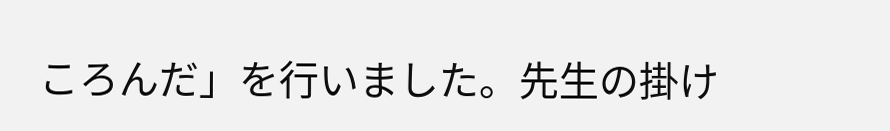ころんだ」を行いました。先生の掛け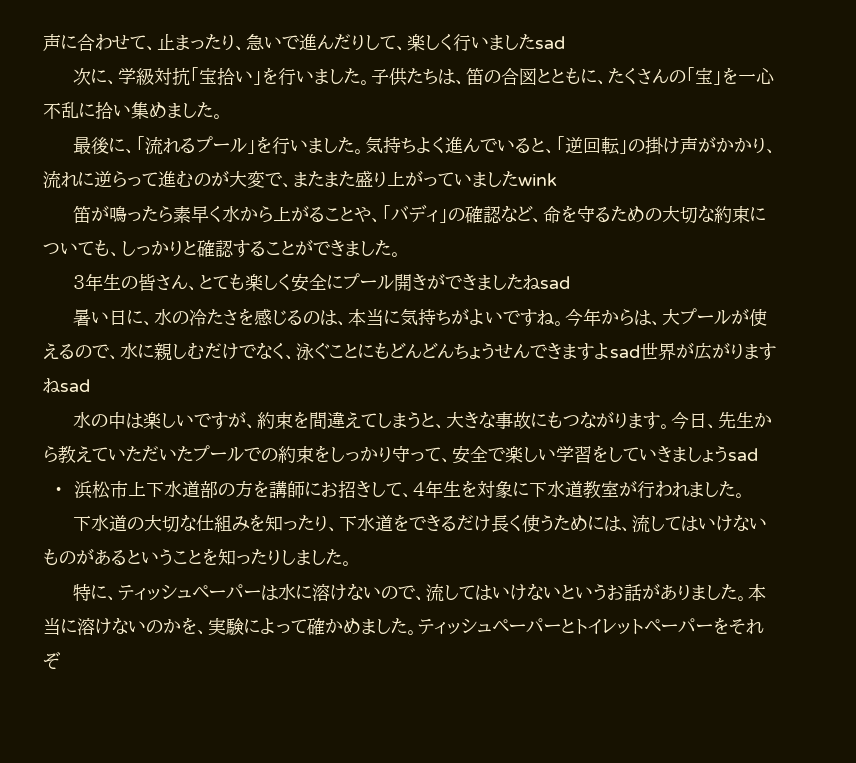声に合わせて、止まったり、急いで進んだりして、楽しく行いましたsad
     次に、学級対抗「宝拾い」を行いました。子供たちは、笛の合図とともに、たくさんの「宝」を一心不乱に拾い集めました。
     最後に、「流れるプール」を行いました。気持ちよく進んでいると、「逆回転」の掛け声がかかり、流れに逆らって進むのが大変で、またまた盛り上がっていましたwink
     笛が鳴ったら素早く水から上がることや、「バディ」の確認など、命を守るための大切な約束についても、しっかりと確認することができました。
     3年生の皆さん、とても楽しく安全にプール開きができましたねsad
     暑い日に、水の冷たさを感じるのは、本当に気持ちがよいですね。今年からは、大プールが使えるので、水に親しむだけでなく、泳ぐことにもどんどんちょうせんできますよsad世界が広がりますねsad
     水の中は楽しいですが、約束を間違えてしまうと、大きな事故にもつながります。今日、先生から教えていただいたプールでの約束をしっかり守って、安全で楽しい学習をしていきましょうsad
  •  浜松市上下水道部の方を講師にお招きして、4年生を対象に下水道教室が行われました。
     下水道の大切な仕組みを知ったり、下水道をできるだけ長く使うためには、流してはいけないものがあるということを知ったりしました。
     特に、ティッシュペーパーは水に溶けないので、流してはいけないというお話がありました。本当に溶けないのかを、実験によって確かめました。ティッシュペーパーとトイレットペーパーをそれぞ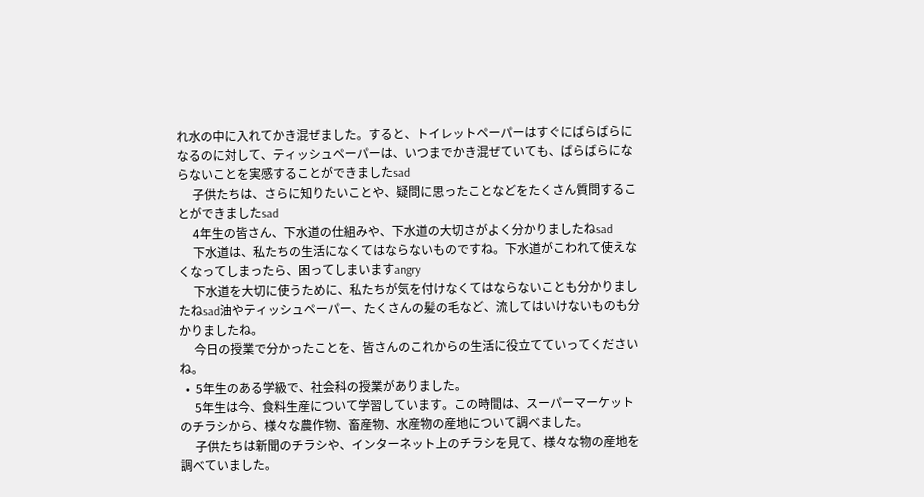れ水の中に入れてかき混ぜました。すると、トイレットペーパーはすぐにばらばらになるのに対して、ティッシュペーパーは、いつまでかき混ぜていても、ばらばらにならないことを実感することができましたsad
     子供たちは、さらに知りたいことや、疑問に思ったことなどをたくさん質問することができましたsad
     4年生の皆さん、下水道の仕組みや、下水道の大切さがよく分かりましたねsad
     下水道は、私たちの生活になくてはならないものですね。下水道がこわれて使えなくなってしまったら、困ってしまいますangry
     下水道を大切に使うために、私たちが気を付けなくてはならないことも分かりましたねsad油やティッシュペーパー、たくさんの髪の毛など、流してはいけないものも分かりましたね。
     今日の授業で分かったことを、皆さんのこれからの生活に役立てていってくださいね。
  •  5年生のある学級で、社会科の授業がありました。
     5年生は今、食料生産について学習しています。この時間は、スーパーマーケットのチラシから、様々な農作物、畜産物、水産物の産地について調べました。
     子供たちは新聞のチラシや、インターネット上のチラシを見て、様々な物の産地を調べていました。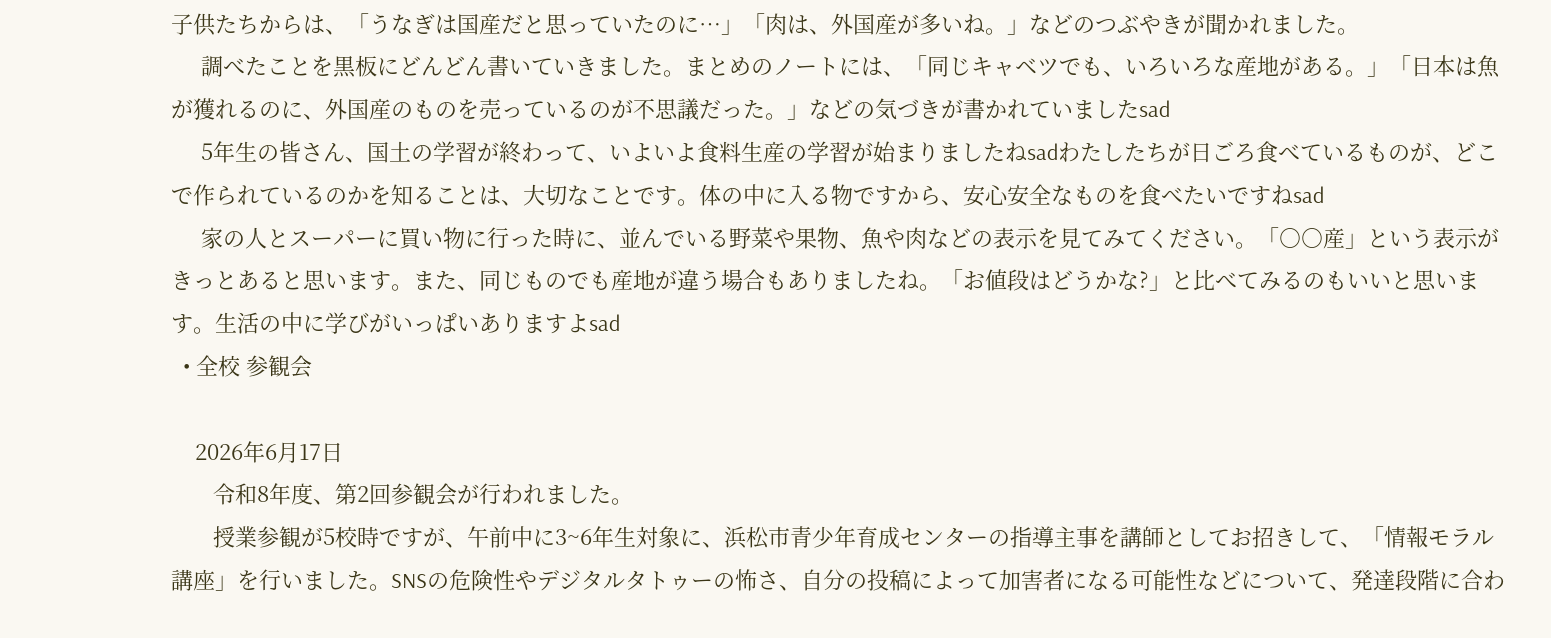子供たちからは、「うなぎは国産だと思っていたのに…」「肉は、外国産が多いね。」などのつぶやきが聞かれました。
     調べたことを黒板にどんどん書いていきました。まとめのノートには、「同じキャベツでも、いろいろな産地がある。」「日本は魚が獲れるのに、外国産のものを売っているのが不思議だった。」などの気づきが書かれていましたsad
     5年生の皆さん、国土の学習が終わって、いよいよ食料生産の学習が始まりましたねsadわたしたちが日ごろ食べているものが、どこで作られているのかを知ることは、大切なことです。体の中に入る物ですから、安心安全なものを食べたいですねsad
     家の人とスーパーに買い物に行った時に、並んでいる野菜や果物、魚や肉などの表示を見てみてください。「○○産」という表示がきっとあると思います。また、同じものでも産地が違う場合もありましたね。「お値段はどうかな?」と比べてみるのもいいと思います。生活の中に学びがいっぱいありますよsad
  • 全校 参観会

    2026年6月17日
       令和8年度、第2回参観会が行われました。
       授業参観が5校時ですが、午前中に3~6年生対象に、浜松市青少年育成センターの指導主事を講師としてお招きして、「情報モラル講座」を行いました。SNSの危険性やデジタルタトゥーの怖さ、自分の投稿によって加害者になる可能性などについて、発達段階に合わ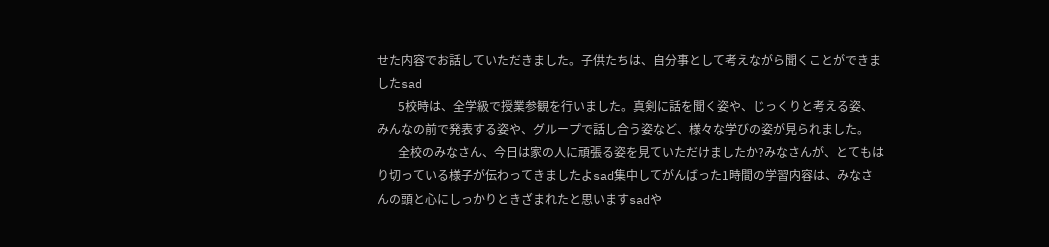せた内容でお話していただきました。子供たちは、自分事として考えながら聞くことができましたsad
       5校時は、全学級で授業参観を行いました。真剣に話を聞く姿や、じっくりと考える姿、みんなの前で発表する姿や、グループで話し合う姿など、様々な学びの姿が見られました。
       全校のみなさん、今日は家の人に頑張る姿を見ていただけましたか?みなさんが、とてもはり切っている様子が伝わってきましたよsad集中してがんばった1時間の学習内容は、みなさんの頭と心にしっかりときざまれたと思いますsadや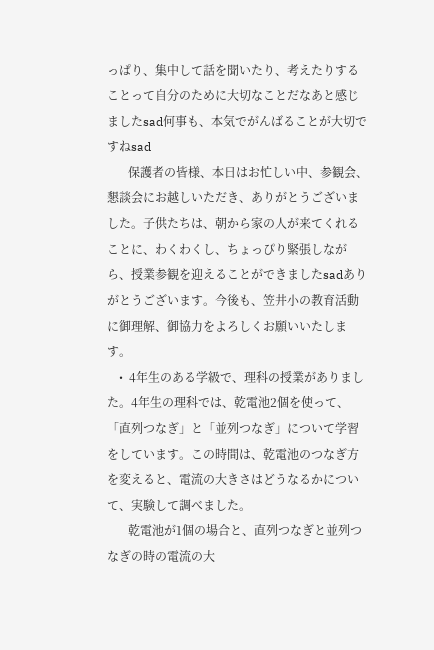っぱり、集中して話を聞いたり、考えたりすることって自分のために大切なことだなあと感じましたsad何事も、本気でがんばることが大切ですねsad
       保護者の皆様、本日はお忙しい中、参観会、懇談会にお越しいただき、ありがとうございました。子供たちは、朝から家の人が来てくれることに、わくわくし、ちょっぴり緊張しながら、授業参観を迎えることができましたsadありがとうございます。今後も、笠井小の教育活動に御理解、御協力をよろしくお願いいたします。
    •  4年生のある学級で、理科の授業がありました。4年生の理科では、乾電池2個を使って、「直列つなぎ」と「並列つなぎ」について学習をしています。この時間は、乾電池のつなぎ方を変えると、電流の大きさはどうなるかについて、実験して調べました。
       乾電池が1個の場合と、直列つなぎと並列つなぎの時の電流の大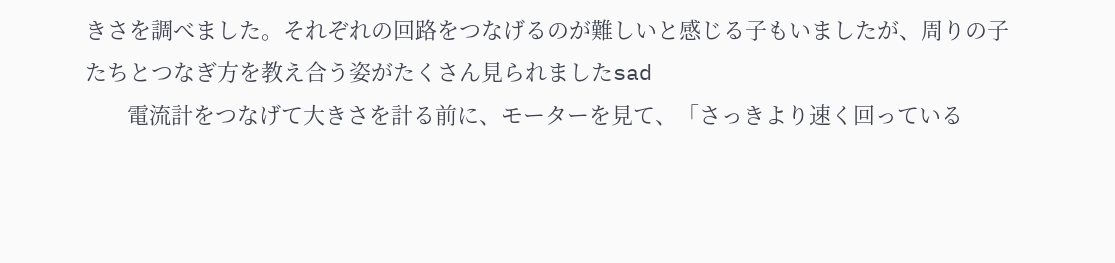きさを調べました。それぞれの回路をつなげるのが難しいと感じる子もいましたが、周りの子たちとつなぎ方を教え合う姿がたくさん見られましたsad
       電流計をつなげて大きさを計る前に、モーターを見て、「さっきより速く回っている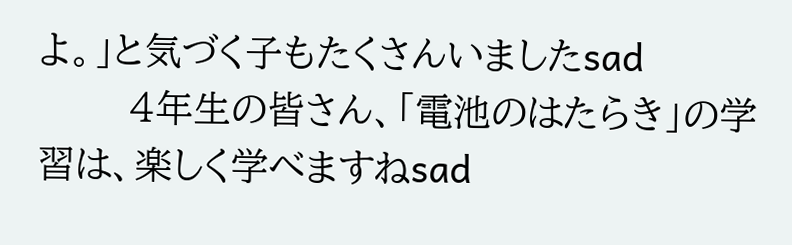よ。」と気づく子もたくさんいましたsad
       4年生の皆さん、「電池のはたらき」の学習は、楽しく学べますねsad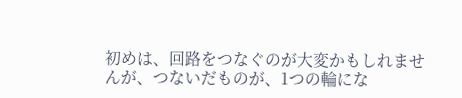初めは、回路をつなぐのが大変かもしれませんが、つないだものが、1つの輪にな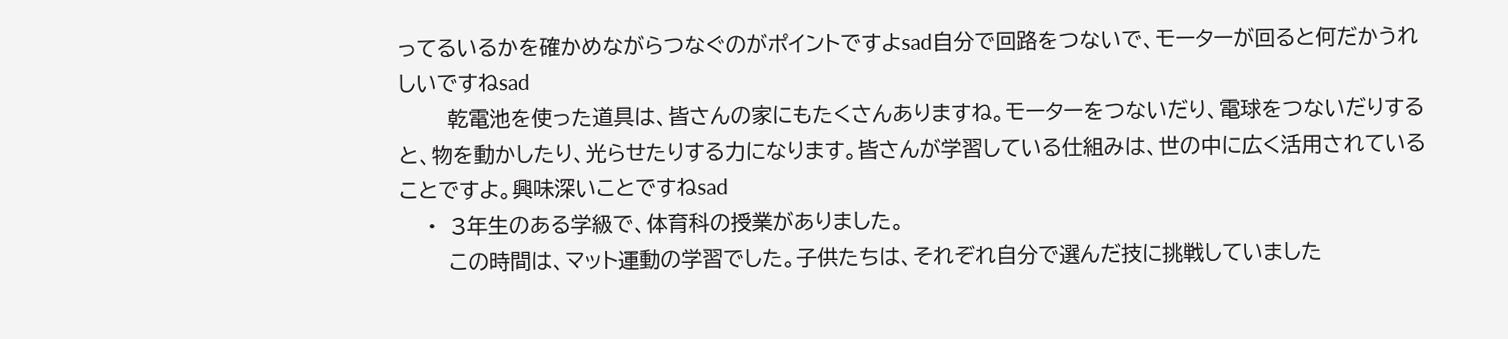ってるいるかを確かめながらつなぐのがポイントですよsad自分で回路をつないで、モーターが回ると何だかうれしいですねsad
       乾電池を使った道具は、皆さんの家にもたくさんありますね。モーターをつないだり、電球をつないだりすると、物を動かしたり、光らせたりする力になります。皆さんが学習している仕組みは、世の中に広く活用されていることですよ。興味深いことですねsad
    •  3年生のある学級で、体育科の授業がありました。
       この時間は、マット運動の学習でした。子供たちは、それぞれ自分で選んだ技に挑戦していました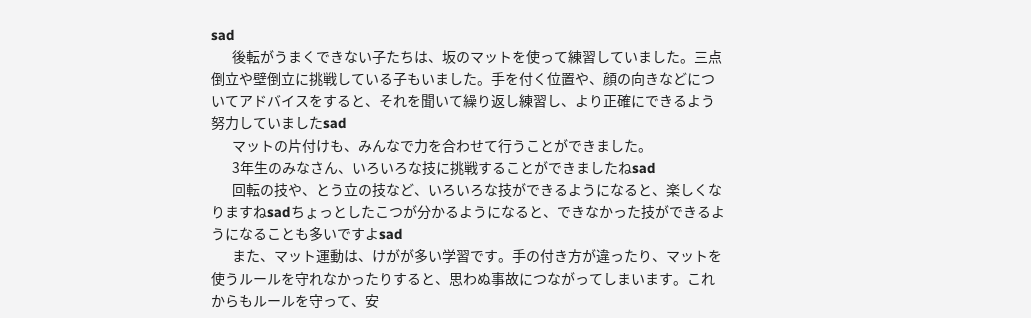sad
       後転がうまくできない子たちは、坂のマットを使って練習していました。三点倒立や壁倒立に挑戦している子もいました。手を付く位置や、顔の向きなどについてアドバイスをすると、それを聞いて繰り返し練習し、より正確にできるよう努力していましたsad
       マットの片付けも、みんなで力を合わせて行うことができました。
       3年生のみなさん、いろいろな技に挑戦することができましたねsad
       回転の技や、とう立の技など、いろいろな技ができるようになると、楽しくなりますねsadちょっとしたこつが分かるようになると、できなかった技ができるようになることも多いですよsad
       また、マット運動は、けがが多い学習です。手の付き方が違ったり、マットを使うルールを守れなかったりすると、思わぬ事故につながってしまいます。これからもルールを守って、安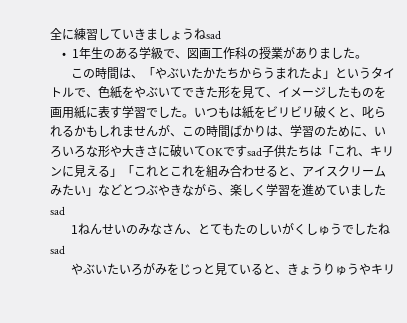全に練習していきましょうねsad
    •  1年生のある学級で、図画工作科の授業がありました。
       この時間は、「やぶいたかたちからうまれたよ」というタイトルで、色紙をやぶいてできた形を見て、イメージしたものを画用紙に表す学習でした。いつもは紙をビリビリ破くと、叱られるかもしれませんが、この時間ばかりは、学習のために、いろいろな形や大きさに破いてOKですsad子供たちは「これ、キリンに見える」「これとこれを組み合わせると、アイスクリームみたい」などとつぶやきながら、楽しく学習を進めていましたsad
       1ねんせいのみなさん、とてもたのしいがくしゅうでしたねsad
       やぶいたいろがみをじっと見ていると、きょうりゅうやキリ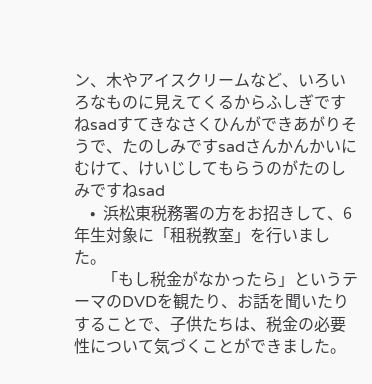ン、木やアイスクリームなど、いろいろなものに見えてくるからふしぎですねsadすてきなさくひんができあがりそうで、たのしみですsadさんかんかいにむけて、けいじしてもらうのがたのしみですねsad
    •  浜松東税務署の方をお招きして、6年生対象に「租税教室」を行いました。
       「もし税金がなかったら」というテーマのDVDを観たり、お話を聞いたりすることで、子供たちは、税金の必要性について気づくことができました。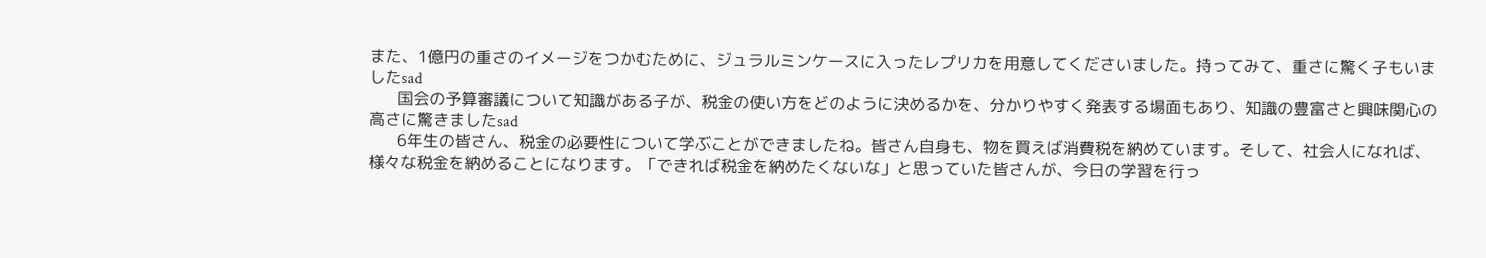また、1億円の重さのイメージをつかむために、ジュラルミンケースに入ったレプリカを用意してくださいました。持ってみて、重さに驚く子もいましたsad
       国会の予算審議について知識がある子が、税金の使い方をどのように決めるかを、分かりやすく発表する場面もあり、知識の豊富さと興味関心の高さに驚きましたsad
       6年生の皆さん、税金の必要性について学ぶことができましたね。皆さん自身も、物を買えば消費税を納めています。そして、社会人になれば、様々な税金を納めることになります。「できれば税金を納めたくないな」と思っていた皆さんが、今日の学習を行っ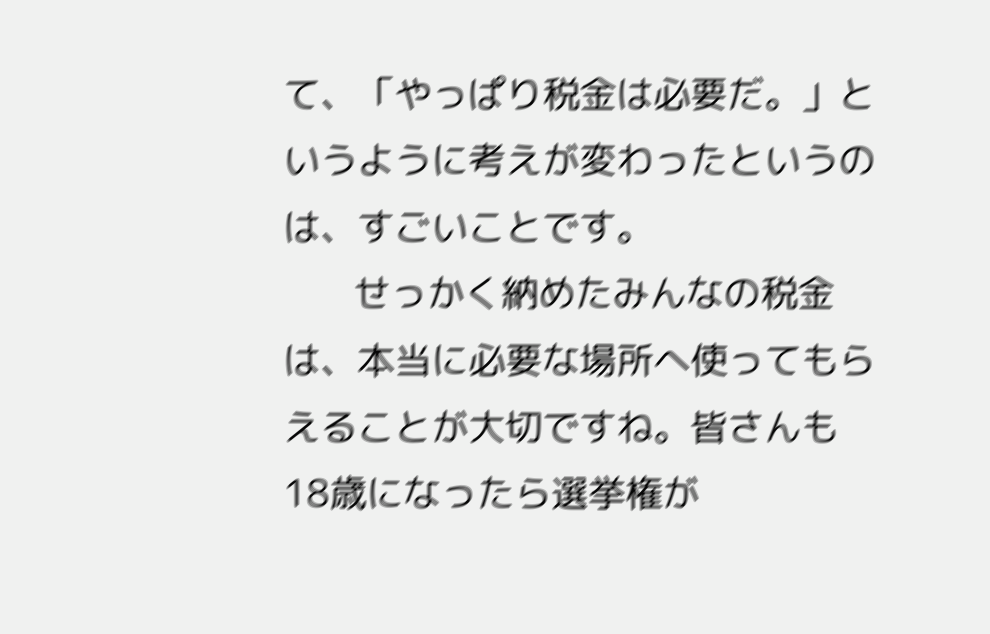て、「やっぱり税金は必要だ。」というように考えが変わったというのは、すごいことです。
       せっかく納めたみんなの税金は、本当に必要な場所へ使ってもらえることが大切ですね。皆さんも18歳になったら選挙権が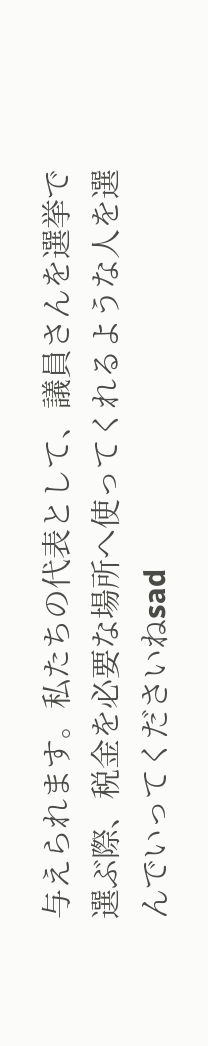与えられます。私たちの代表として、議員さんを選挙で選ぶ際、税金を必要な場所へ使ってくれるような人を選んでいってくださいねsad